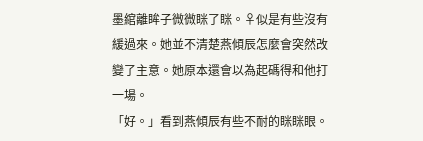墨綰離眸子微微眯了眯。♀似是有些沒有緩過來。她並不清楚燕傾辰怎麼會突然改變了主意。她原本還會以為起碼得和他打一場。
「好。」看到燕傾辰有些不耐的眯眯眼。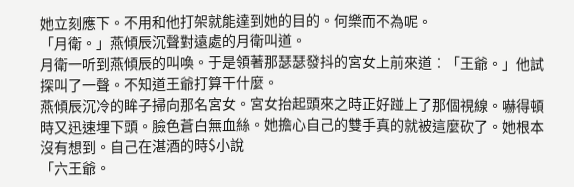她立刻應下。不用和他打架就能達到她的目的。何樂而不為呢。
「月衛。」燕傾辰沉聲對遠處的月衛叫道。
月衛一听到燕傾辰的叫喚。于是領著那瑟瑟發抖的宮女上前來道︰「王爺。」他試探叫了一聲。不知道王爺打算干什麼。
燕傾辰沉冷的眸子掃向那名宮女。宮女抬起頭來之時正好踫上了那個視線。嚇得頓時又迅速埋下頭。臉色蒼白無血絲。她擔心自己的雙手真的就被這麼砍了。她根本沒有想到。自己在湛酒的時$小說
「六王爺。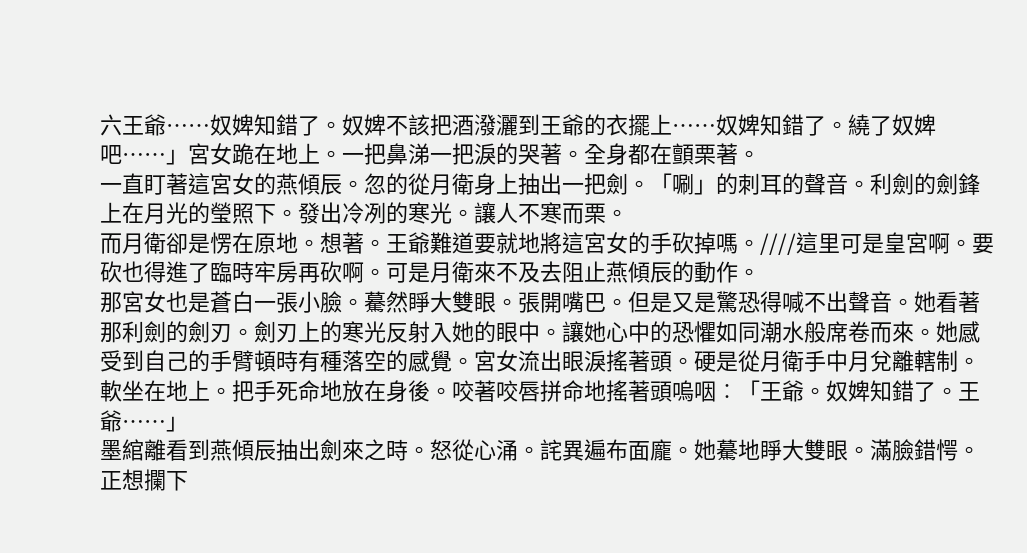六王爺……奴婢知錯了。奴婢不該把酒潑灑到王爺的衣擺上……奴婢知錯了。繞了奴婢吧……」宮女跪在地上。一把鼻涕一把淚的哭著。全身都在顫栗著。
一直盯著這宮女的燕傾辰。忽的從月衛身上抽出一把劍。「唰」的刺耳的聲音。利劍的劍鋒上在月光的瑩照下。發出冷冽的寒光。讓人不寒而栗。
而月衛卻是愣在原地。想著。王爺難道要就地將這宮女的手砍掉嗎。////這里可是皇宮啊。要砍也得進了臨時牢房再砍啊。可是月衛來不及去阻止燕傾辰的動作。
那宮女也是蒼白一張小臉。驀然睜大雙眼。張開嘴巴。但是又是驚恐得喊不出聲音。她看著那利劍的劍刃。劍刃上的寒光反射入她的眼中。讓她心中的恐懼如同潮水般席卷而來。她感受到自己的手臂頓時有種落空的感覺。宮女流出眼淚搖著頭。硬是從月衛手中月兌離轄制。軟坐在地上。把手死命地放在身後。咬著咬唇拼命地搖著頭嗚咽︰「王爺。奴婢知錯了。王爺……」
墨綰離看到燕傾辰抽出劍來之時。怒從心涌。詫異遍布面龐。她驀地睜大雙眼。滿臉錯愕。正想攔下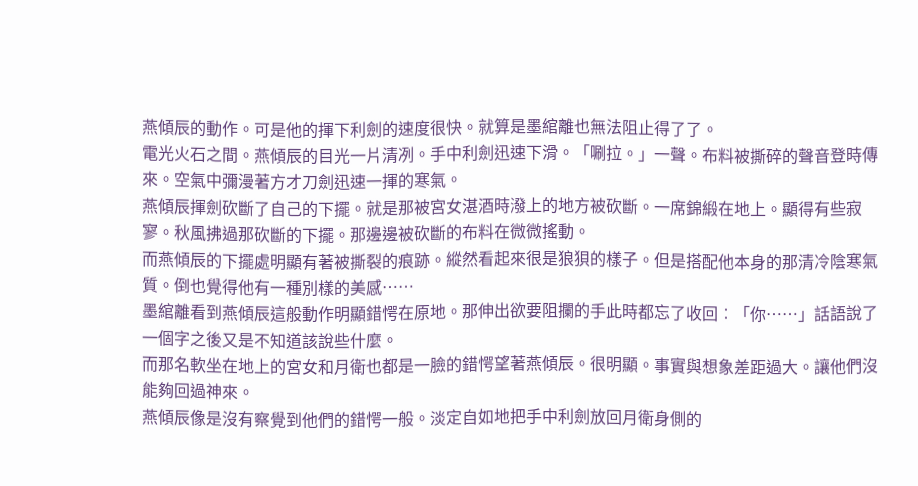燕傾辰的動作。可是他的揮下利劍的速度很快。就算是墨綰離也無法阻止得了了。
電光火石之間。燕傾辰的目光一片清冽。手中利劍迅速下滑。「唰拉。」一聲。布料被撕碎的聲音登時傳來。空氣中彌漫著方才刀劍迅速一揮的寒氣。
燕傾辰揮劍砍斷了自己的下擺。就是那被宮女湛酒時潑上的地方被砍斷。一席錦緞在地上。顯得有些寂寥。秋風拂過那砍斷的下擺。那邊邊被砍斷的布料在微微搖動。
而燕傾辰的下擺處明顯有著被撕裂的痕跡。縱然看起來很是狼狽的樣子。但是搭配他本身的那清冷陰寒氣質。倒也覺得他有一種別樣的美感……
墨綰離看到燕傾辰這般動作明顯錯愕在原地。那伸出欲要阻攔的手此時都忘了收回︰「你……」話語說了一個字之後又是不知道該說些什麼。
而那名軟坐在地上的宮女和月衛也都是一臉的錯愕望著燕傾辰。很明顯。事實與想象差距過大。讓他們沒能夠回過神來。
燕傾辰像是沒有察覺到他們的錯愕一般。淡定自如地把手中利劍放回月衛身側的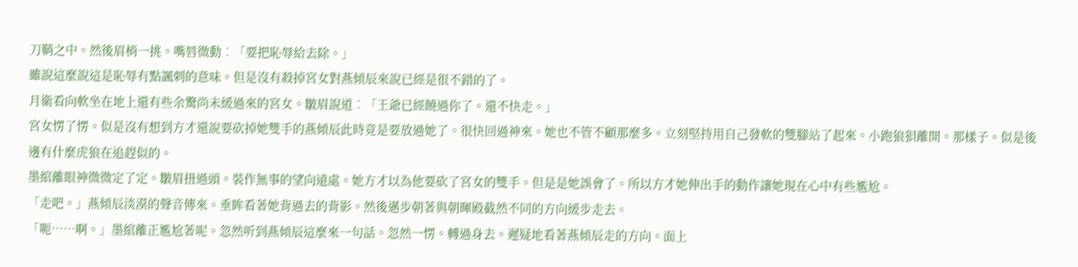刀鞘之中。然後眉梢一挑。嘴唇微動︰「要把恥辱給去除。」
雖說這麼說這是恥辱有點諷刺的意味。但是沒有殺掉宮女對燕傾辰來說已經是很不錯的了。
月衛看向軟坐在地上還有些余驚尚未緩過來的宮女。皺眉說道︰「王爺已經饒過你了。還不快走。」
宮女愣了愣。似是沒有想到方才還說要砍掉她雙手的燕傾辰此時竟是要放過她了。很快回過神來。她也不管不顧那麼多。立刻堅持用自己發軟的雙腳站了起來。小跑狼狽離開。那樣子。似是後邊有什麼虎狼在追趕似的。
墨綰離眼神微微定了定。皺眉扭過頭。裝作無事的望向遠處。她方才以為他要砍了宮女的雙手。但是是她誤會了。所以方才她伸出手的動作讓她現在心中有些尷尬。
「走吧。」燕傾辰淡漠的聲音傳來。垂眸看著她背過去的背影。然後邁步朝著與朝暉殿截然不同的方向緩步走去。
「呃……啊。」墨綰離正尷尬著呢。忽然听到燕傾辰這麼來一句話。忽然一愣。轉過身去。遲疑地看著燕傾辰走的方向。面上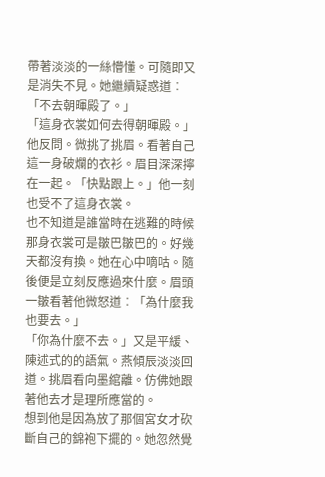帶著淡淡的一絲懵懂。可隨即又是消失不見。她繼續疑惑道︰「不去朝暉殿了。」
「這身衣裳如何去得朝暉殿。」他反問。微挑了挑眉。看著自己這一身破爛的衣衫。眉目深深擰在一起。「快點跟上。」他一刻也受不了這身衣裳。
也不知道是誰當時在逃難的時候那身衣裳可是皺巴皺巴的。好幾天都沒有換。她在心中嘀咕。隨後便是立刻反應過來什麼。眉頭一皺看著他微怒道︰「為什麼我也要去。」
「你為什麼不去。」又是平緩、陳述式的的語氣。燕傾辰淡淡回道。挑眉看向墨綰離。仿佛她跟著他去才是理所應當的。
想到他是因為放了那個宮女才砍斷自己的錦袍下擺的。她忽然覺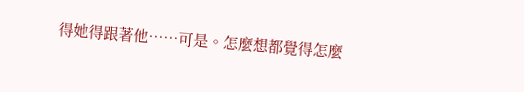得她得跟著他……可是。怎麼想都覺得怎麼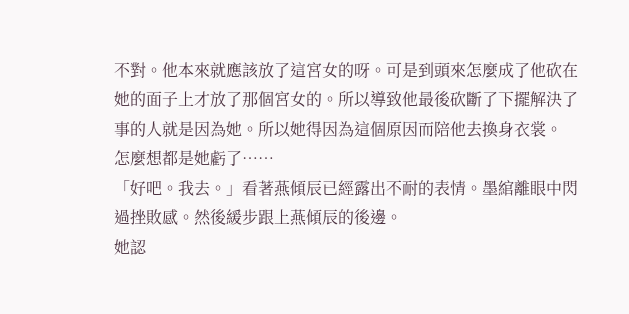不對。他本來就應該放了這宮女的呀。可是到頭來怎麼成了他砍在她的面子上才放了那個宮女的。所以導致他最後砍斷了下擺解決了事的人就是因為她。所以她得因為這個原因而陪他去換身衣裳。
怎麼想都是她虧了……
「好吧。我去。」看著燕傾辰已經露出不耐的表情。墨綰離眼中閃過挫敗感。然後緩步跟上燕傾辰的後邊。
她認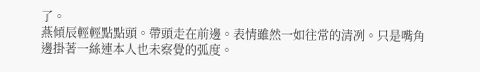了。
燕傾辰輕輕點點頭。帶頭走在前邊。表情雖然一如往常的清冽。只是嘴角邊掛著一絲連本人也未察覺的弧度。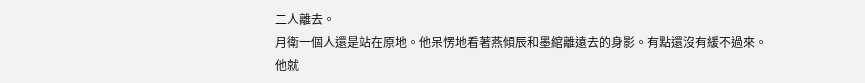二人離去。
月衛一個人還是站在原地。他呆愣地看著燕傾辰和墨綰離遠去的身影。有點還沒有緩不過來。
他就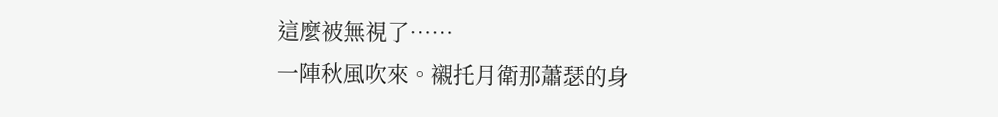這麼被無視了……
一陣秋風吹來。襯托月衛那蕭瑟的身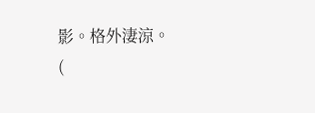影。格外淒涼。
(